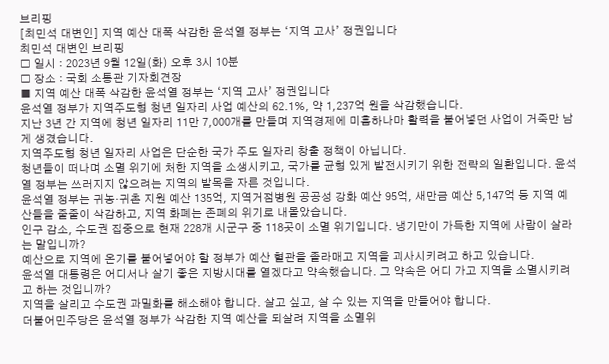브리핑
[최민석 대변인] 지역 예산 대폭 삭감한 윤석열 정부는 ‘지역 고사’ 정권입니다
최민석 대변인 브리핑
□ 일시 : 2023년 9월 12일(화) 오후 3시 10분
□ 장소 : 국회 소통관 기자회견장
■ 지역 예산 대폭 삭감한 윤석열 정부는 ‘지역 고사’ 정권입니다
윤석열 정부가 지역주도형 청년 일자리 사업 예산의 62.1%, 약 1,237억 원을 삭감했습니다.
지난 3년 간 지역에 청년 일자리 11만 7,000개를 만들며 지역경제에 미흡하나마 활력을 불어넣던 사업이 거죽만 남게 생겼습니다.
지역주도형 청년 일자리 사업은 단순한 국가 주도 일자리 창출 정책이 아닙니다.
청년들이 떠나며 소멸 위기에 처한 지역을 소생시키고, 국가를 균형 있게 발전시키기 위한 전략의 일환입니다. 윤석열 정부는 쓰러지지 않으려는 지역의 발목을 자른 것입니다.
윤석열 정부는 귀농·귀촌 지원 예산 135억, 지역거점병원 공공성 강화 예산 95억, 새만금 예산 5,147억 등 지역 예산들을 줄줄이 삭감하고, 지역 화폐는 존폐의 위기로 내몰았습니다.
인구 감소, 수도권 집중으로 현재 228개 시군구 중 118곳이 소멸 위기입니다. 냉기만이 가득한 지역에 사람이 살라는 말입니까?
예산으로 지역에 온기를 불어넣어야 할 정부가 예산 혈관을 졸라매고 지역을 괴사시키려고 하고 있습니다.
윤석열 대통령은 어디서나 살기 좋은 지방시대를 열겠다고 약속했습니다. 그 약속은 어디 가고 지역을 소멸시키려고 하는 것입니까?
지역을 살리고 수도권 과밀화를 해소해야 합니다. 살고 싶고, 살 수 있는 지역을 만들어야 합니다.
더불어민주당은 윤석열 정부가 삭감한 지역 예산을 되살려 지역을 소멸위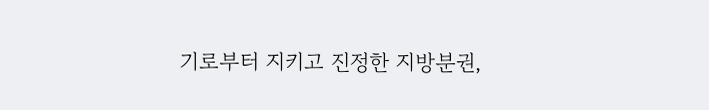기로부터 지키고 진정한 지방분권,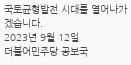국토균형발전 시대를 열어나가겠습니다.
2023년 9월 12일
더불어민주당 공보국